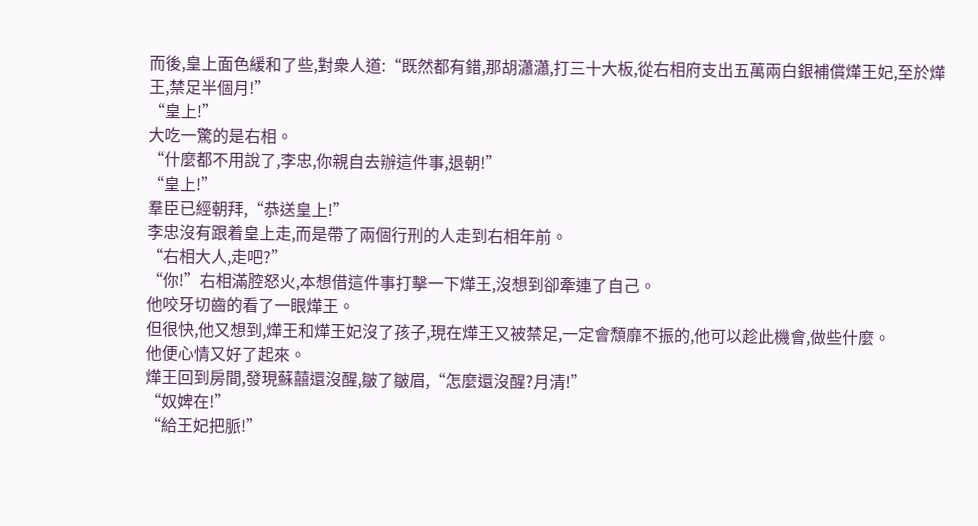而後,皇上面色緩和了些,對衆人道:“既然都有錯,那胡瀟瀟,打三十大板,從右相府支出五萬兩白銀補償燁王妃,至於燁王,禁足半個月!”
“皇上!”
大吃一驚的是右相。
“什麼都不用說了,李忠,你親自去辦這件事,退朝!”
“皇上!”
羣臣已經朝拜,“恭送皇上!”
李忠沒有跟着皇上走,而是帶了兩個行刑的人走到右相年前。
“右相大人,走吧?”
“你!”右相滿腔怒火,本想借這件事打擊一下燁王,沒想到卻牽連了自己。
他咬牙切齒的看了一眼燁王。
但很快,他又想到,燁王和燁王妃沒了孩子,現在燁王又被禁足,一定會頹靡不振的,他可以趁此機會,做些什麼。
他便心情又好了起來。
燁王回到房間,發現蘇囍還沒醒,皺了皺眉,“怎麼還沒醒?月清!”
“奴婢在!”
“給王妃把脈!”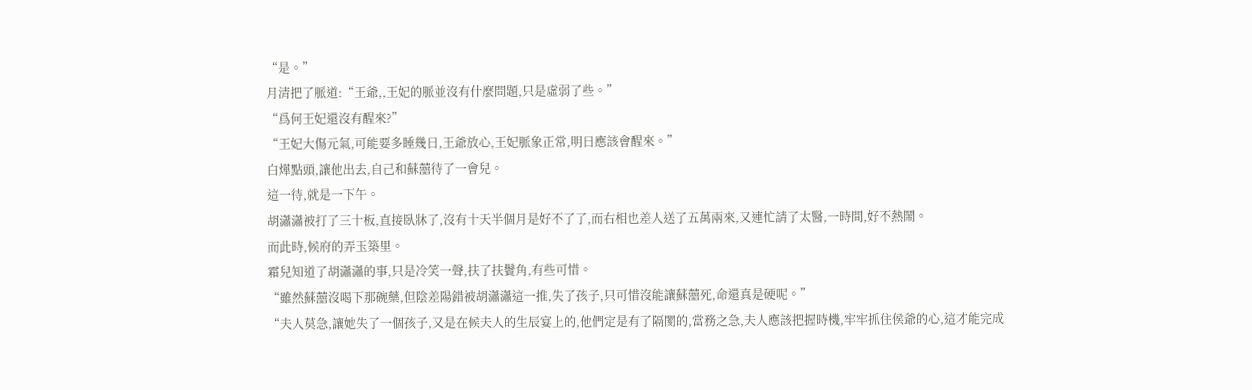“是。”
月清把了脈道:“王爺,,王妃的脈並沒有什麼問題,只是虛弱了些。”
“爲何王妃還沒有醒來?”
“王妃大傷元氣,可能要多睡幾日,王爺放心,王妃脈象正常,明日應該會醒來。”
白燁點頭,讓他出去,自己和蘇囍待了一會兒。
這一待,就是一下午。
胡瀟瀟被打了三十板,直接臥牀了,沒有十天半個月是好不了了,而右相也差人送了五萬兩來,又連忙請了太醫,一時間,好不熱鬧。
而此時,候府的弄玉築里。
霜兒知道了胡瀟瀟的事,只是冷笑一聲,扶了扶鬢角,有些可惜。
“雖然蘇囍沒喝下那碗藥,但陰差陽錯被胡瀟瀟這一推,失了孩子,只可惜沒能讓蘇囍死,命還真是硬呢。”
“夫人莫急,讓她失了一個孩子,又是在候夫人的生辰宴上的,他們定是有了隔閡的,當務之急,夫人應該把握時機,牢牢抓住侯爺的心,這才能完成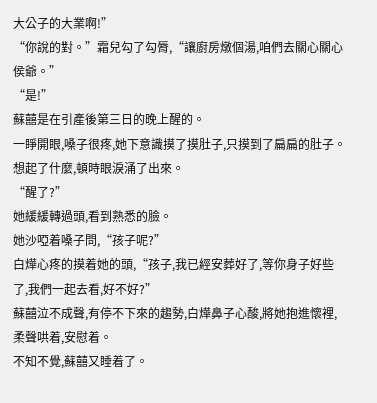大公子的大業啊!”
“你說的對。”霜兒勾了勾脣,“讓廚房燉個湯,咱們去關心關心侯爺。”
“是!”
蘇囍是在引產後第三日的晚上醒的。
一睜開眼,嗓子很疼,她下意識摸了摸肚子,只摸到了扁扁的肚子。
想起了什麼,頓時眼淚涌了出來。
“醒了?”
她緩緩轉過頭,看到熟悉的臉。
她沙啞着嗓子問,“孩子呢?”
白燁心疼的摸着她的頭,“孩子,我已經安葬好了,等你身子好些了,我們一起去看,好不好?”
蘇囍泣不成聲,有停不下來的趨勢,白燁鼻子心酸,將她抱進懷裡,柔聲哄着,安慰着。
不知不覺,蘇囍又睡着了。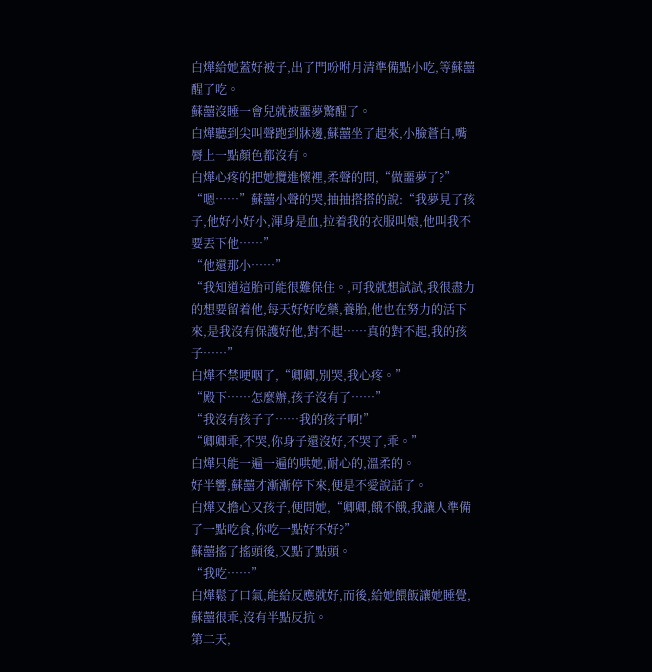白燁給她蓋好被子,出了門吩咐月清準備點小吃,等蘇囍醒了吃。
蘇囍沒睡一會兒就被噩夢驚醒了。
白燁聽到尖叫聲跑到牀邊,蘇囍坐了起來,小臉蒼白,嘴脣上一點顏色都沒有。
白燁心疼的把她攬進懷裡,柔聲的問,“做噩夢了?”
“嗯……”蘇囍小聲的哭,抽抽搭搭的說:“我夢見了孩子,他好小好小,渾身是血,拉着我的衣服叫娘,他叫我不要丟下他……”
“他還那小……”
“我知道這胎可能很難保住。,可我就想試試,我很盡力的想要留着他,每天好好吃藥,養胎,他也在努力的活下來,是我沒有保護好他,對不起……真的對不起,我的孩子……”
白燁不禁哽咽了,“卿卿,別哭,我心疼。”
“殿下……怎麼辦,孩子沒有了……”
“我沒有孩子了……我的孩子啊!”
“卿卿乖,不哭,你身子還沒好,不哭了,乖。”
白燁只能一遍一遍的哄她,耐心的,溫柔的。
好半響,蘇囍才漸漸停下來,便是不愛說話了。
白燁又擔心又孩子,便問她,“卿卿,餓不餓,我讓人準備了一點吃食,你吃一點好不好?”
蘇囍搖了搖頭後,又點了點頭。
“我吃……”
白燁鬆了口氣,能給反應就好,而後,給她餵飯讓她睡覺,蘇囍很乖,沒有半點反抗。
第二天,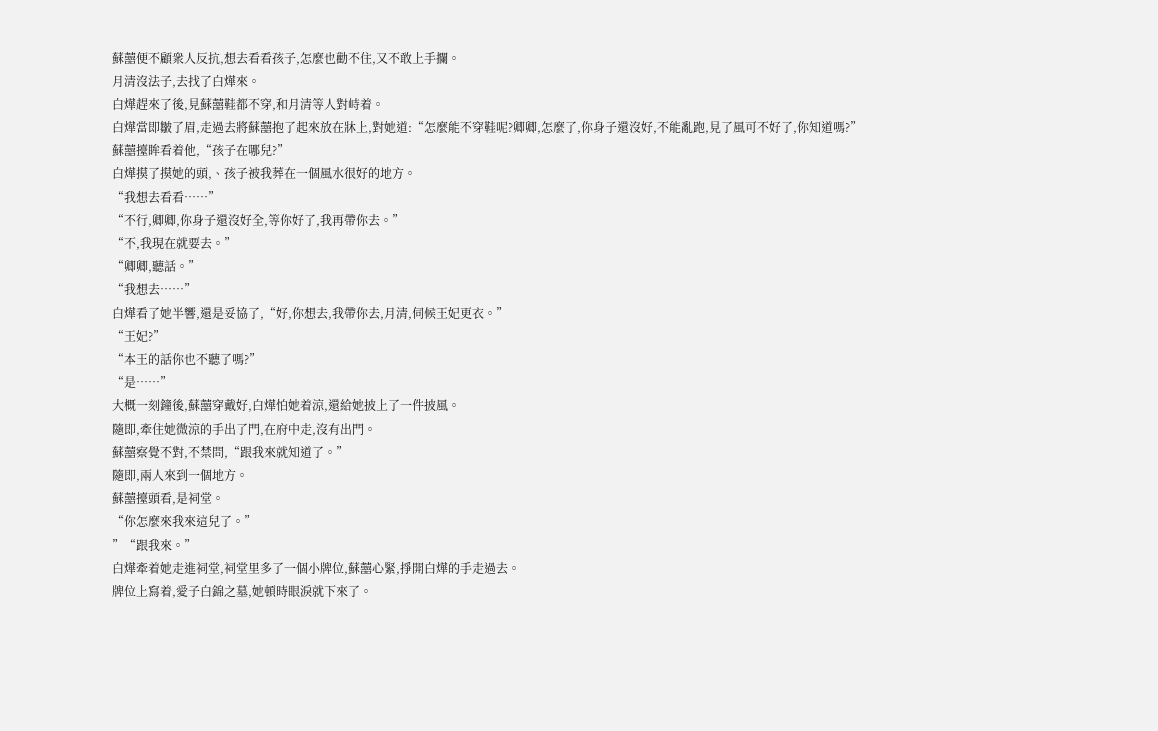蘇囍便不顧衆人反抗,想去看看孩子,怎麼也勸不住,又不敢上手攔。
月清沒法子,去找了白燁來。
白燁趕來了後,見蘇囍鞋都不穿,和月清等人對峙着。
白燁當即皺了眉,走過去將蘇囍抱了起來放在牀上,對她道:“怎麼能不穿鞋呢?卿卿,怎麼了,你身子還沒好,不能亂跑,見了風可不好了,你知道嗎?”
蘇囍擡眸看着他,“孩子在哪兒?”
白燁摸了摸她的頭,、孩子被我葬在一個風水很好的地方。
“我想去看看……”
“不行,卿卿,你身子還沒好全,等你好了,我再帶你去。”
“不,我現在就要去。”
“卿卿,聽話。”
“我想去……”
白燁看了她半響,還是妥協了,“好,你想去,我帶你去,月清,伺候王妃更衣。”
“王妃?”
“本王的話你也不聽了嗎?”
“是……”
大概一刻鐘後,蘇囍穿戴好,白燁怕她着涼,還給她披上了一件披風。
隨即,牽住她微涼的手出了門,在府中走,沒有出門。
蘇囍察覺不對,不禁問,“跟我來就知道了。”
隨即,兩人來到一個地方。
蘇囍擡頭看,是祠堂。
“你怎麼來我來這兒了。”
”“跟我來。”
白燁牽着她走進祠堂,祠堂里多了一個小牌位,蘇囍心緊,掙開白燁的手走過去。
牌位上寫着,愛子白錦之墓,她頓時眼淚就下來了。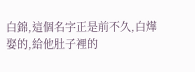白錦,這個名字正是前不久,白燁娶的,給他肚子裡的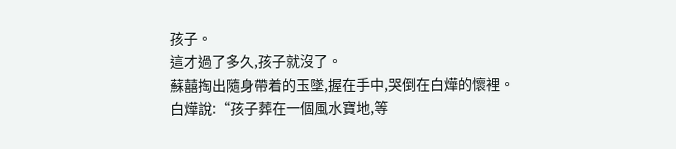孩子。
這才過了多久,孩子就沒了。
蘇囍掏出隨身帶着的玉墜,握在手中,哭倒在白燁的懷裡。
白燁說:“孩子葬在一個風水寶地,等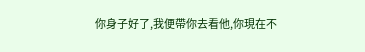你身子好了,我便帶你去看他,你現在不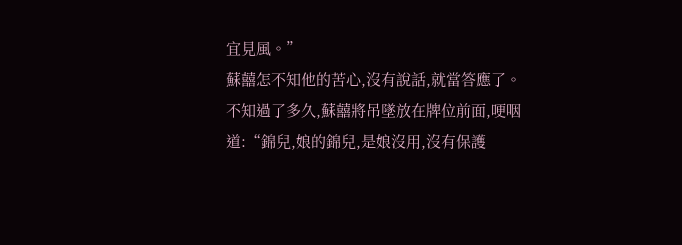宜見風。”
蘇囍怎不知他的苦心,沒有說話,就當答應了。
不知過了多久,蘇囍將吊墜放在牌位前面,哽咽道:“錦兒,娘的錦兒,是娘沒用,沒有保護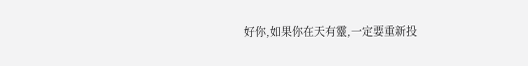好你,如果你在天有靈,一定要重新投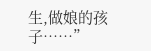生,做娘的孩子……”